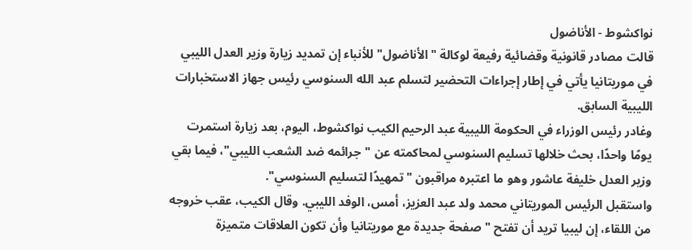نواكشوط - الأناضول
قالت مصادر قانونية وقضائية رفيعة لوكالة "الأناضول" للأنباء إن تمديد زيارة وزير العدل الليبي في موريتانيا يأتي في إطار إجراءات التحضير لتسلم عبد الله السنوسي رئيس جهاز الاستخبارات الليبية السابق.
وغادر رئيس الوزراء في الحكومة الليبية عبد الرحيم الكيب نواكشوط، اليوم، بعد زيارة استمرت يومًا واحدًا، بحث خلالها تسليم السنوسي لمحاكمته عن "جرائمه ضد الشعب الليبي"، فيما بقي وزير العدل خليفة عاشور وهو ما اعتبره مراقبون "تمهيدًا لتسليم السنوسي".
واستقبل الرئيس الموريتاني محمد ولد عبد العزيز، أمس، الوفد الليبي. وقال الكيب، عقب خروجه من اللقاء، إن ليبيا تريد أن تفتح "صفحة جديدة مع موريتانيا وأن تكون العلاقات متميزة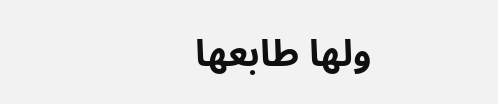ولها طابعها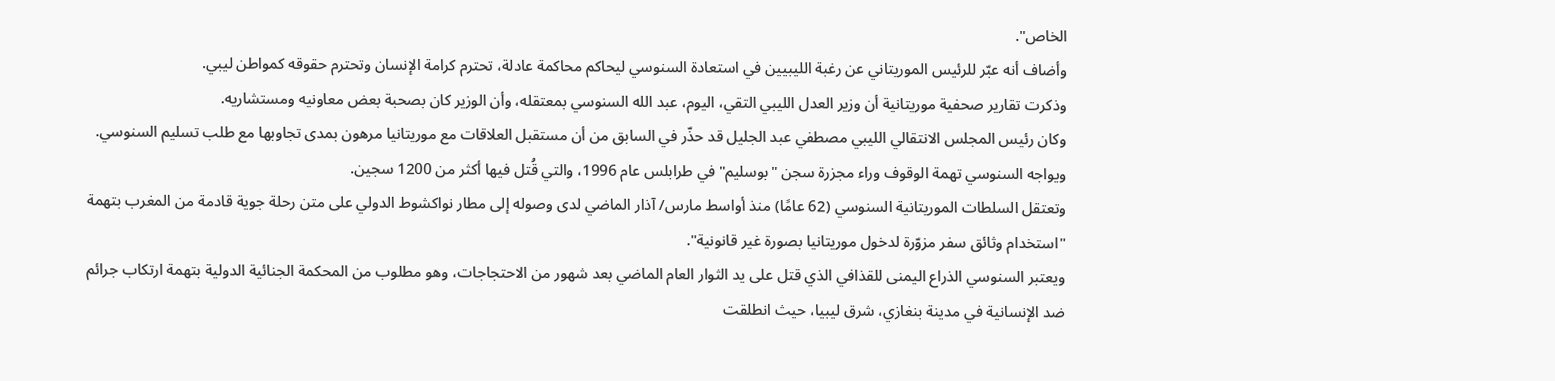الخاص".
وأضاف أنه عبّر للرئيس الموريتاني عن رغبة الليبيين في استعادة السنوسي ليحاكم محاكمة عادلة، تحترم كرامة الإنسان وتحترم حقوقه كمواطن ليبي.
وذكرت تقارير صحفية موريتانية أن وزير العدل الليبي التقي، اليوم، عبد الله السنوسي بمعتقله، وأن الوزير كان بصحبة بعض معاونيه ومستشاريه.
وكان رئيس المجلس الانتقالي الليبي مصطفي عبد الجليل قد حذّر في السابق من أن مستقبل العلاقات مع موريتانيا مرهون بمدى تجاوبها مع طلب تسليم السنوسي.
ويواجه السنوسي تهمة الوقوف وراء مجزرة سجن "بوسليم" في طرابلس عام 1996، والتي قُتل فيها أكثر من 1200 سجين.
وتعتقل السلطات الموريتانية السنوسي (62 عامًا) منذ أواسط مارس/ آذار الماضي لدى وصوله إلى مطار نواكشوط الدولي على متن رحلة جوية قادمة من المغرب بتهمة "استخدام وثائق سفر مزوّرة لدخول موريتانيا بصورة غير قانونية".
ويعتبر السنوسي الذراع اليمنى للقذافي الذي قتل على يد الثوار العام الماضي بعد شهور من الاحتجاجات، وهو مطلوب من المحكمة الجنائية الدولية بتهمة ارتكاب جرائم ضد الإنسانية في مدينة بنغازي، شرق ليبيا، حيث انطلقت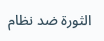الثورة ضد نظام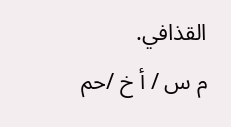القذافي.
م س / أ خ /حم